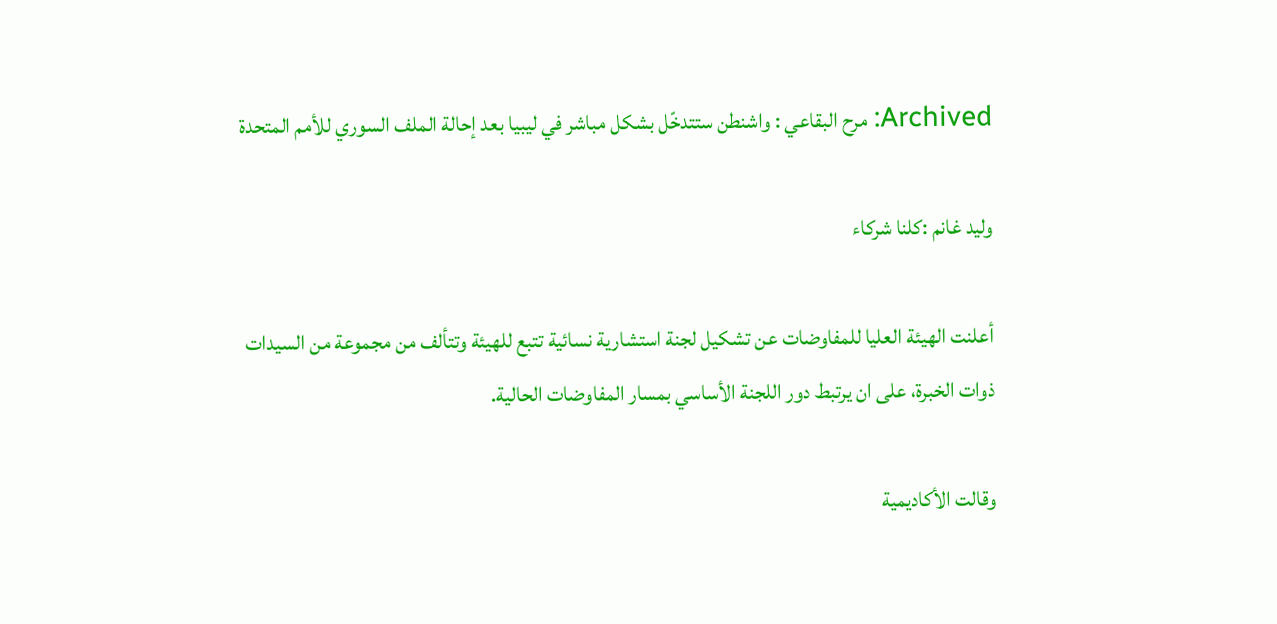Archived: مرح البقاعي : واشنطن ستتدخّل بشكل مباشر في ليبيا بعد إحالة الملف السوري للأمم المتحدة

وليد غانم :كلنا شركاء

أعلنت الهيئة العليا للمفاوضات عن تشكيل لجنة استشارية نسائية تتبع للهيئة وتتألف من مجموعة من السيدات ذوات الخبرة، على ان يرتبط دور اللجنة الأساسي بمسار المفاوضات الحالية.

وقالت الأكاديمية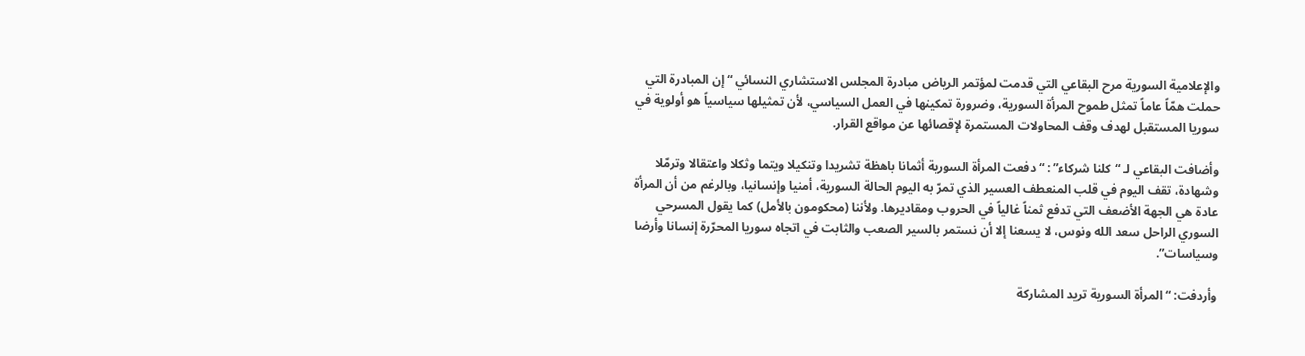والإعلامية السورية مرح البقاعي التي قدمت لمؤتمر الرياض مبادرة المجلس الاستشاري النسائي “إن المبادرة التي حملت همّاً عاماً تمثل طموح المرأة السورية، وضرورة تمكينها في العمل السياسي، لأن تمثيلها سياسياً هو أولوية في سوريا المستقبل لهدف وقف المحاولات المستمرة لإقصائها عن مواقع القرار.

وأضافت البقاعي لـ “كلنا شركاء” : “دفعت المرأة السورية أثمانا باهظة تشريدا وتنكيلا ويتما وثكلا واعتقالا وترمّلا وشهادة، تقف اليوم في قلب المنعطف العسير الذي تمرّ به اليوم الحالة السورية، أمنيا وإنسانيا، وبالرغم من أن المرأة عادة هي الجهة الأضعف التي تدفع ثمناً غالياً في الحروب ومقاديرها. ولأننا (محكومون بالأمل) كما يقول المسرحي السوري الراحل سعد الله ونوس، لا يسعنا إلا أن نستمر بالسير الصعب والثابت في اتجاه سوريا المحرّرة إنسانا وأرضا وسياسات”.

وأردفت: “المرأة السورية تريد المشاركة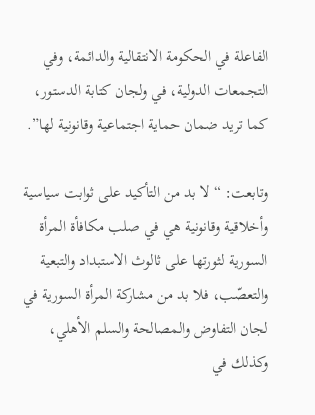الفاعلة في الحكومة الانتقالية والدائمة، وفي التجمعات الدولية، في ولجان كتابة الدستور، كما تريد ضمان حماية اجتماعية وقانونية لها”.

وتابعت: “لا بد من التأكيد على ثوابت سياسية وأخلاقية وقانونية هي في صلب مكافأة المرأة السورية لثورتها على ثالوث الاستبداد والتبعية والتعصّب، فلا بد من مشاركة المرأة السورية في لجان التفاوض والمصالحة والسلم الأهلي، وكذلك في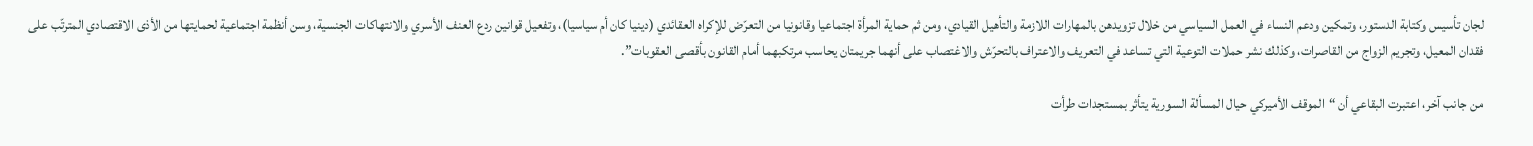لجان تأسيس وكتابة الدستور، وتمكين ودعم النساء في العمل السياسي من خلال تزويدهن بالمهارات اللازمة والتأهيل القيادي، ومن ثم حماية المرأة اجتماعيا وقانونيا من التعرّض للإكراه العقائدي (دينيا كان أم سياسيا)، وتفعيل قوانين ردع العنف الأسري والانتهاكات الجنسية، وسن أنظمة اجتماعية لحمايتها من الأذى الاقتصادي المترتّب على فقدان المعيل، وتجريم الزواج من القاصرات، وكذلك نشر حملات التوعية التي تساعد في التعريف والاعتراف بالتحرّش والاغتصاب على أنهما جريمتان يحاسب مرتكبهما أمام القانون بأقصى العقوبات”.

من جانب آخر، اعتبرت البقاعي أن “الموقف الأميركي حيال المسألة السورية يتأثر بمستجدات طرأت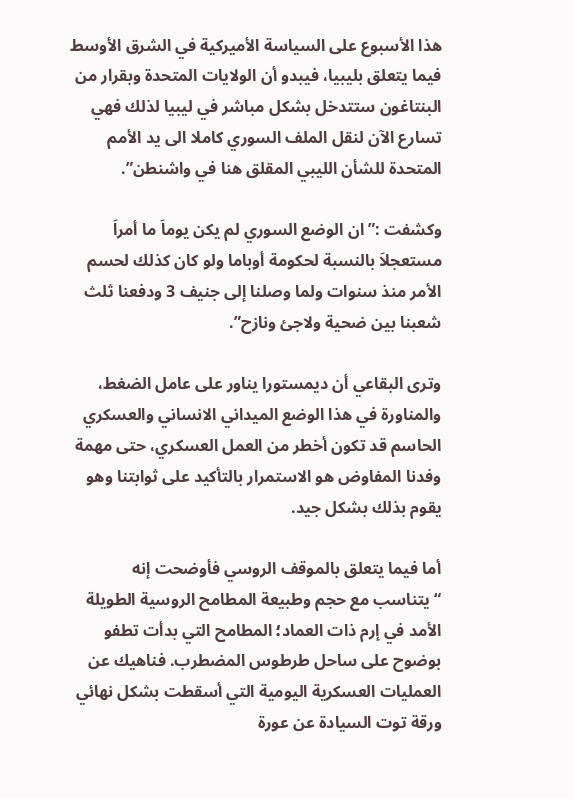هذا الأسبوع على السياسة الأميركية في الشرق الأوسط فيما يتعلق بليبيا، فيبدو أن الولايات المتحدة وبقرار من البنتاغون ستتدخل بشكل مباشر في ليبيا لذلك فهي تسارع الآن لنقل الملف السوري كاملا الى يد الأمم المتحدة للشأن الليبي المقلق هنا في واشنطن”.

وكشفت :”ان الوضع السوري لم يكن يوماَ ما أمراَ مستعجلاَ بالنسبة لحكومة أوباما ولو كان كذلك لحسم الأمر منذ سنوات ولما وصلنا إلى جنيف 3 ودفعنا ثلث شعبنا بين ضحية ولاجئ ونازح”.

وترى البقاعي أن ديمستورا يناور على عامل الضغط، والمناورة في هذا الوضع الميداني الانساني والعسكري الحاسم قد تكون أخطر من العمل العسكري، حتى مهمة وفدنا المفاوض هو الاستمرار بالتأكيد على ثوابتنا وهو يقوم بذلك بشكل جيد.

أما فيما يتعلق بالموقف الروسي فأوضحت إنه “يتناسب مع حجم وطبيعة المطامح الروسية الطويلة الأمد في إرم ذات العماد؛ المطامح التي بدأت تطفو بوضوح على ساحل طرطوس المضطرب. فناهيك عن العمليات العسكرية اليومية التي أسقطت بشكل نهائي ورقة توت السيادة عن عورة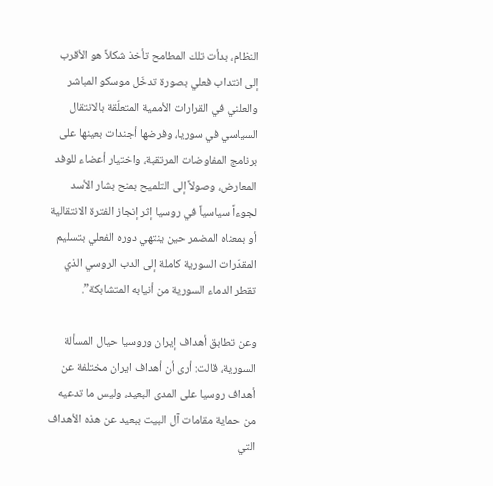النظام، بدأت تلك المطامح تأخذ شكلاً هو الأقرب إلى انتداب فعلي بصورة تدخّل موسكو المباشر والعلني في القرارات الأممية المتعلّقة بالانتقال السياسي في سوريا، وفرضها أجندات بعينها على برنامج المفاوضات المرتقبة، واختيار أعضاء للوفد المعارض، وصولاً إلى التلميح بمنح بشار الأسد لجوءاً سياسياً في روسيا إثر إنجاز الفترة الانتقالية أو بمعناه المضمر حين ينتهي دوره الفعلي بتسليم المقدّرات السورية كاملة إلى الدب الروسي الذي تقطر الدماء السورية من أنيابه المتشابكة”.

وعن تطابق أهداف إيران وروسيا حيال المسألة السورية، قالت: أرى أن أهداف ايران مختلفة عن أهداف روسيا على المدى البعيد، وليس ما تدعيه من حماية مقامات آل البيت ببعيد عن هذه الأهداف التي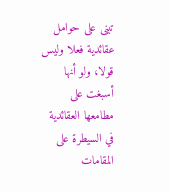تبنى على حوامل عقائدية فعلا وليس قولا، ولو أنها أسبغت على مطامعها العقائدية في السيطرة على المقامات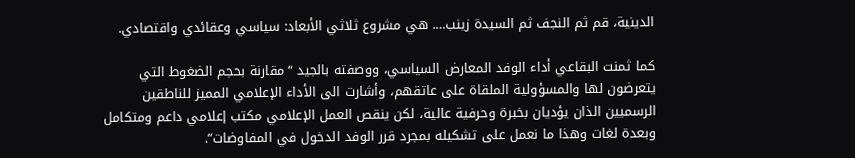الدينية، قم ثم النجف ثم السيدة زينب…. هي مشروع ثلاثي الأبعاد: سياسي وعقائدي واقتصادي.

كما ثمنت البقاعي أداء الوفد المعارض السياسي، ووصفته بالجيد “مقارنة بحجم الضغوط التي يتعرضون لها والمسؤولية الملقاة على عاتقهم، وأشارت الى الأداء الإعلامي المميز للناطقين الرسميين الذان يؤديان بخبرة وحرفية عالية، لكن ينقص العمل الإعلامي مكتب إعلامي داعم ومتكامل وبعدة لغات وهذا ما نعمل على تشكيله بمجرد قرر الوفد الدخول في المفاوضات”.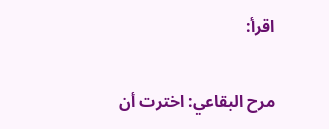اقرأ:

مرح البقاعي: اخترت أن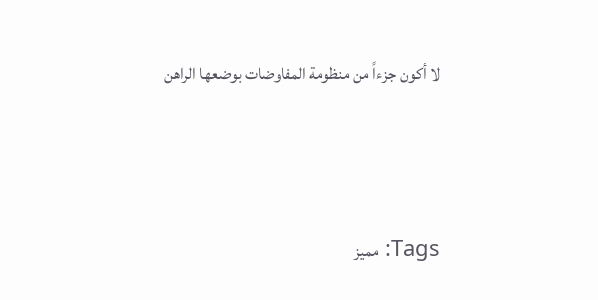لا أكون جزءاً من منظومة المفاوضات بوضعها الراهن





Tags: مميز